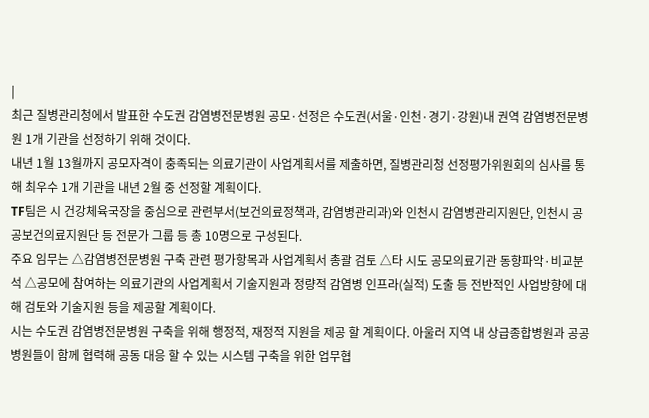|
최근 질병관리청에서 발표한 수도권 감염병전문병원 공모·선정은 수도권(서울·인천·경기·강원)내 권역 감염병전문병원 1개 기관을 선정하기 위해 것이다.
내년 1월 13월까지 공모자격이 충족되는 의료기관이 사업계획서를 제출하면, 질병관리청 선정평가위원회의 심사를 통해 최우수 1개 기관을 내년 2월 중 선정할 계획이다.
TF팀은 시 건강체육국장을 중심으로 관련부서(보건의료정책과, 감염병관리과)와 인천시 감염병관리지원단, 인천시 공공보건의료지원단 등 전문가 그룹 등 총 10명으로 구성된다.
주요 임무는 △감염병전문병원 구축 관련 평가항목과 사업계획서 총괄 검토 △타 시도 공모의료기관 동향파악·비교분석 △공모에 참여하는 의료기관의 사업계획서 기술지원과 정량적 감염병 인프라(실적) 도출 등 전반적인 사업방향에 대해 검토와 기술지원 등을 제공할 계획이다.
시는 수도권 감염병전문병원 구축을 위해 행정적, 재정적 지원을 제공 할 계획이다. 아울러 지역 내 상급종합병원과 공공병원들이 함께 협력해 공동 대응 할 수 있는 시스템 구축을 위한 업무협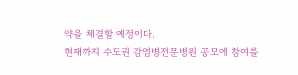약을 체결할 예정이다.
현재까지 수도권 감염병전문병원 공모에 참여를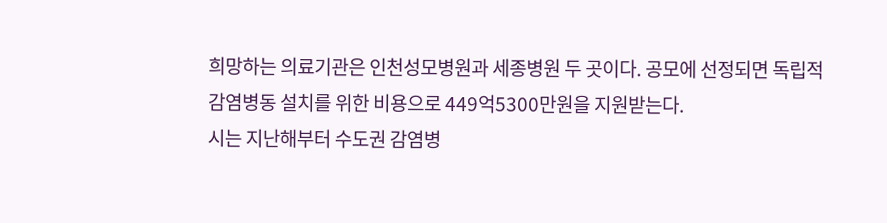희망하는 의료기관은 인천성모병원과 세종병원 두 곳이다. 공모에 선정되면 독립적 감염병동 설치를 위한 비용으로 449억5300만원을 지원받는다.
시는 지난해부터 수도권 감염병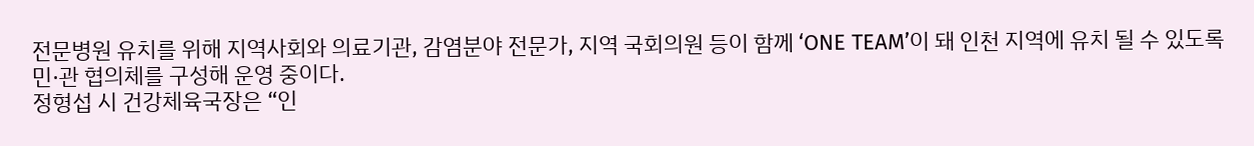전문병원 유치를 위해 지역사회와 의료기관, 감염분야 전문가, 지역 국회의원 등이 함께 ‘ONE TEAM’이 돼 인천 지역에 유치 될 수 있도록 민·관 협의체를 구성해 운영 중이다.
정형섭 시 건강체육국장은 “인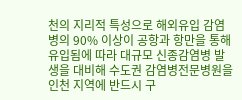천의 지리적 특성으로 해외유입 감염병의 90% 이상이 공항과 항만을 통해 유입됨에 따라 대규모 신종감염병 발생을 대비해 수도권 감염병전문병원을 인천 지역에 반드시 구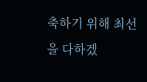축하기 위해 최선을 다하겠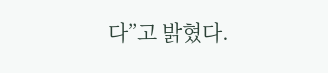다”고 밝혔다.